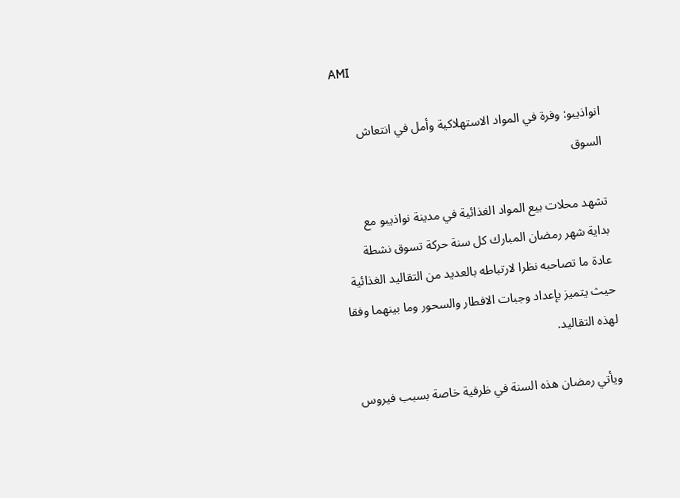AMI

انواذيبو: وفرة في المواد الاستهلاكية وأمل في انتعاش السوق

تشهد محلات بيع المواد الغذائية في مدينة نواذيبو مع بداية شهر رمضان المبارك كل سنة حركة تسوق نشطة عادة ما تصاحبه نظرا لارتباطه بالعديد من التقاليد الغذائية حيث يتميز بإعداد وجبات الافطار والسحور وما بينهما وفقا لهذه التقاليد.

ويأتي رمضان هذه السنة في ظرفية خاصة بسبب فيروس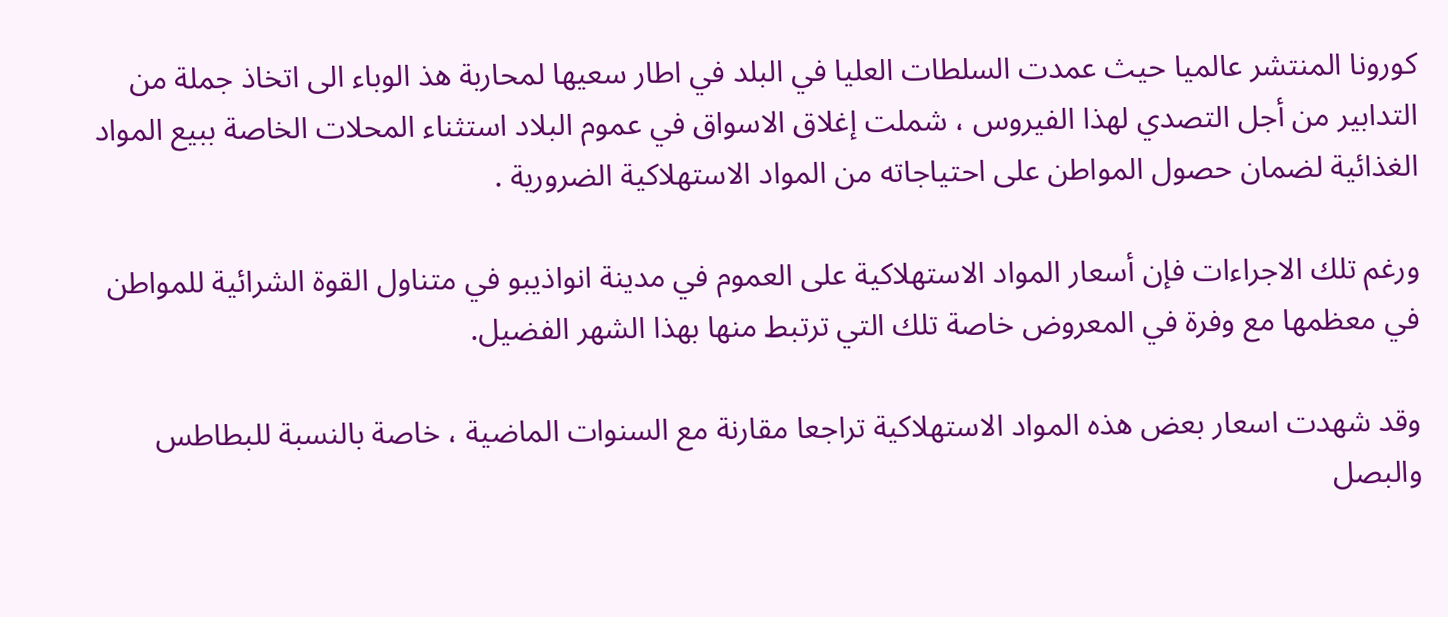كورونا المنتشر عالميا حيث عمدت السلطات العليا في البلد في اطار سعيها لمحاربة هذ الوباء الى اتخاذ جملة من التدابير من أجل التصدي لهذا الفيروس ، شملت إغلاق الاسواق في عموم البلاد استثناء المحلات الخاصة ببيع المواد الغذائية لضمان حصول المواطن على احتياجاته من المواد الاستهلاكية الضرورية .

ورغم تلك الاجراءات فإن أسعار المواد الاستهلاكية على العموم في مدينة انواذيبو في متناول القوة الشرائية للمواطن في معظمها مع وفرة في المعروض خاصة تلك التي ترتبط منها بهذا الشهر الفضيل.

وقد شهدت اسعار بعض هذه المواد الاستهلاكية تراجعا مقارنة مع السنوات الماضية ، خاصة بالنسبة للبطاطس والبصل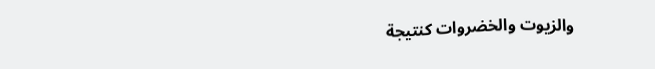والزيوت والخضروات كنتيجة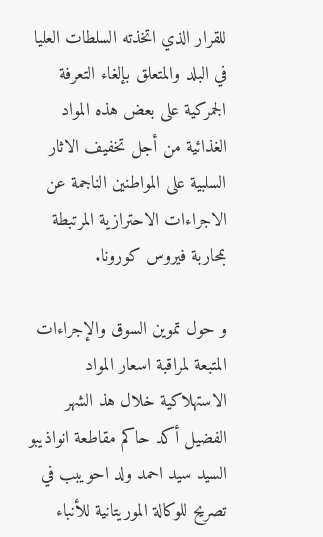للقرار الذي اتخذته السلطات العليا في البلد والمتعلق بإلغاء التعرفة الجمركية على بعض هذه المواد الغذائية من أجل تخفيف الاثار السلبية على المواطنين الناجمة عن الاجراءات الاحترازية المرتبطة بمحاربة فيروس كورونا.

و حول تموين السوق والإجراءات المتبعة لمراقبة اسعار المواد الاستهلاكية خلال هذ الشهر الفضيل أكد حاكم مقاطعة انواذيبو السيد سيد احمد ولد احويبب في تصريح للوكالة الموريتانية للأنباء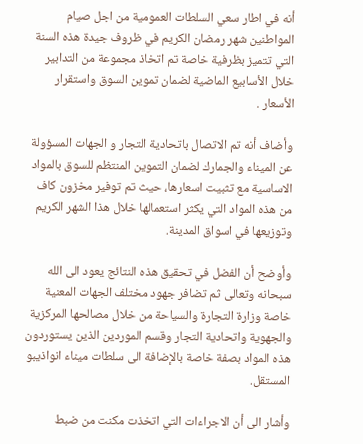أنه في اطار سعي السلطات العمومية من اجل صيام المواطنين شهر رمضان الكريم في ظروف جيدة هذه السنة التي تتميز بظرفية خاصة تم اتخاذ مجموعة من التدابير خلال الأسابيع الماضية لضمان تموين السوق واستقرار الأسعار .

وأضاف أنه تم الاتصال باتحادية التجار و الجهات المسؤولة عن الميناء والجمارك لضمان التموين المنتظم للسوق بالمواد الاساسية مع تثبيت اسعارها، حيث تم توفير مخزون كاف من هذه المواد التي يكثر استعمالها خلال هذا الشهر الكريم وتوزيعها في اسواق المدينة.

وأوضح أن الفضل في تحقيق هذه النتائج يعود الى الله سبحانه وتعالى ثم تضافر جهود مختلف الجهات المعنية خاصة وزارة التجارة والسياحة من خلال مصالحها المركزية والجهوية واتحادية التجار وقسم الموردين الذين يستوردون هذه المواد بصفة خاصة بالإضافة الى سلطات ميناء انواذيبو المستقل.

وأشار الى أن الاجراءات التي اتخذت مكنت من ضبط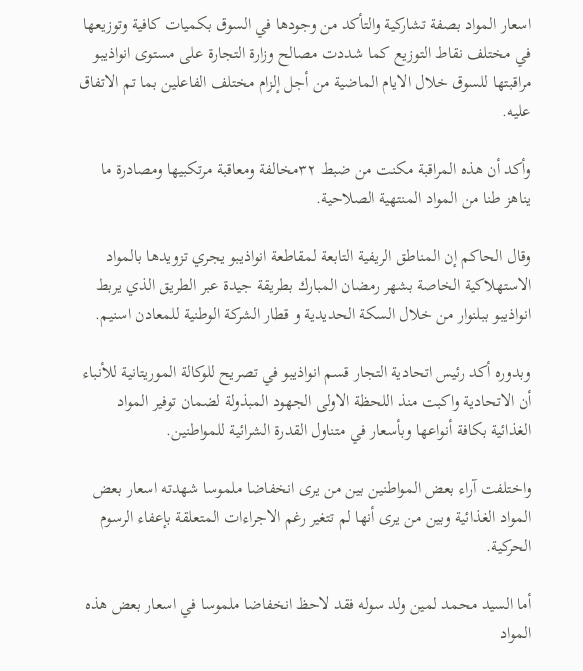اسعار المواد بصفة تشاركية والتأكد من وجودها في السوق بكميات كافية وتوزيعها في مختلف نقاط التوزيع كما شددت مصالح وزارة التجارة على مستوى انواذيبو مراقبتها للسوق خلال الايام الماضية من أجل إلزام مختلف الفاعلين بما تم الاتفاق عليه.

وأكد أن هذه المراقبة مكنت من ضبط ٣٢مخالفة ومعاقبة مرتكبيها ومصادرة ما يناهز طنا من المواد المنتهية الصلاحية.

وقال الحاكم إن المناطق الريفية التابعة لمقاطعة انواذيبو يجري تزويدها بالمواد الاستهلاكية الخاصة بشهر رمضان المبارك بطريقة جيدة عبر الطريق الذي يربط انواذيبو ببلنوار من خلال السكة الحديدية و قطار الشركة الوطنية للمعادن اسنيم.

وبدوره أكد رئيس اتحادية التجار قسم انواذيبو في تصريح للوكالة الموريتانية للأنباء أن الاتحادية واكبت منذ اللحظة الاولى الجهود المبذولة لضمان توفير المواد الغذائية بكافة أنواعها وبأسعار في متناول القدرة الشرائية للمواطنين.

واختلفت آراء بعض المواطنين بين من يرى انخفاضا ملموسا شهدته اسعار بعض المواد الغذائية وبين من يرى أنها لم تتغير رغم الاجراءات المتعلقة بإعفاء الرسوم الحركية.

أما السيد محمد لمين ولد سوله فقد لاحظ انخفاضا ملموسا في اسعار بعض هذه المواد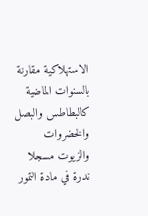الاستهلاكية مقارنة بالسنوات الماضية كالبطاطس والبصل والخضروات والزيوت مسجلا ندرة في مادة التمور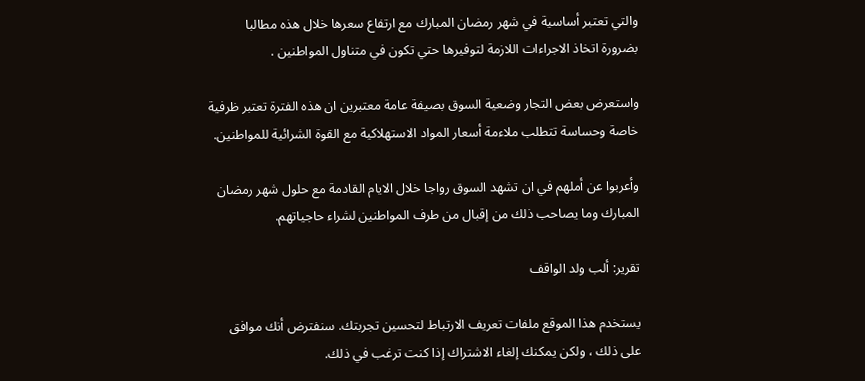والتي تعتبر أساسية في شهر رمضان المبارك مع ارتفاع سعرها خلال هذه مطالبا بضرورة اتخاذ الاجراءات اللازمة لتوفيرها حتي تكون في متناول المواطنين .

واستعرض بعض التجار وضعية السوق بصيفة عامة معتبرين ان هذه الفترة تعتبر ظرفية خاصة وحساسة تتطلب ملاءمة أسعار المواد الاستهلاكية مع القوة الشرائية للمواطنين.

وأعربوا عن أملهم في ان تشهد السوق رواجا خلال الايام القادمة مع حلول شهر رمضان المبارك وما يصاحب ذلك من إقبال من طرف المواطنين لشراء حاجياتهم.

تقرير: ألب ولد الواقف

يستخدم هذا الموقع ملفات تعريف الارتباط لتحسين تجربتك. سنفترض أنك موافق على ذلك ، ولكن يمكنك إلغاء الاشتراك إذا كنت ترغب في ذلك.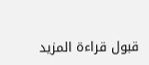قبول قراءة المزيد